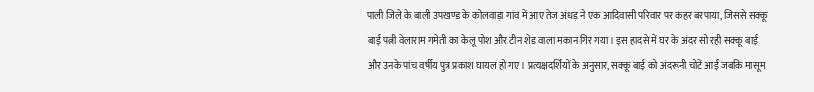पाली जिले के बाली उपखण्ड के कोलवाड़ा गांव में आए तेज अंधड़ ने एक आदिवासी परिवार पर कहर बरपाया, जिससे सक्कू बाई पत्नी वेलाराम गमेती का केलू पोश और टीन शेड वाला मकान गिर गया। इस हादसे में घर के अंदर सो रही सक्कू बाई और उनके पांच वर्षीय पुत्र प्रकाश घायल हो गए। प्रत्यक्षदर्शियों के अनुसार, सक्कू बाई को अंदरूनी चोटें आईं जबकि मासूम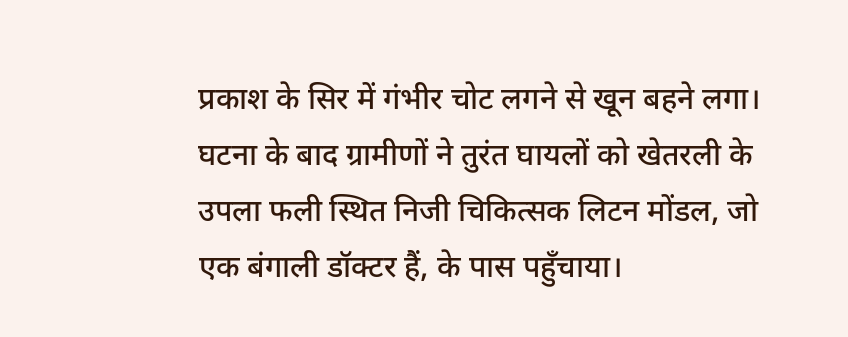प्रकाश के सिर में गंभीर चोट लगने से खून बहने लगा। घटना के बाद ग्रामीणों ने तुरंत घायलों को खेतरली के उपला फली स्थित निजी चिकित्सक लिटन मोंडल, जो एक बंगाली डॉक्टर हैं, के पास पहुँचाया।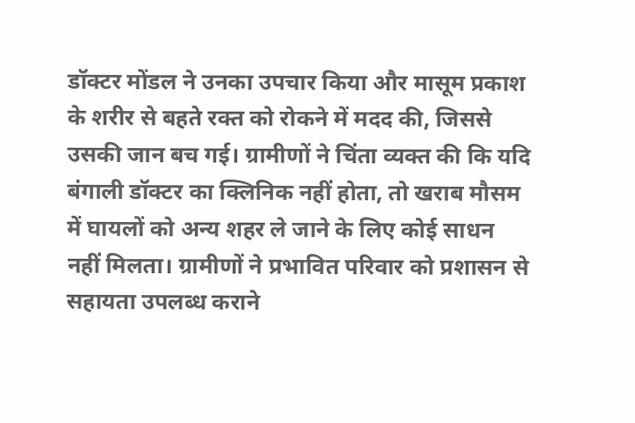डॉक्टर मोंडल ने उनका उपचार किया और मासूम प्रकाश के शरीर से बहते रक्त को रोकने में मदद की, जिससे उसकी जान बच गई। ग्रामीणों ने चिंता व्यक्त की कि यदि बंगाली डॉक्टर का क्लिनिक नहीं होता, तो खराब मौसम में घायलों को अन्य शहर ले जाने के लिए कोई साधन नहीं मिलता। ग्रामीणों ने प्रभावित परिवार को प्रशासन से सहायता उपलब्ध कराने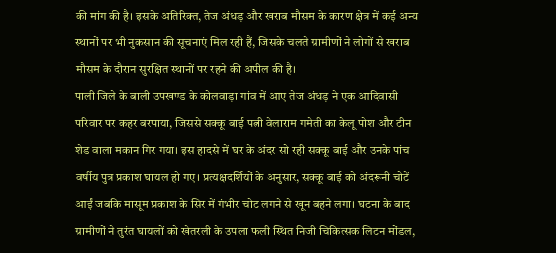की मांग की है। इसके अतिरिक्त, तेज अंधड़ और खराब मौसम के कारण क्षेत्र में कई अन्य स्थानों पर भी नुकसान की सूचनाएं मिल रही हैं, जिसके चलते ग्रामीणों ने लोगों से खराब मौसम के दौरान सुरक्षित स्थानों पर रहने की अपील की है।
पाली जिले के बाली उपखण्ड के कोलवाड़ा गांव में आए तेज अंधड़ ने एक आदिवासी परिवार पर कहर बरपाया, जिससे सक्कू बाई पत्नी वेलाराम गमेती का केलू पोश और टीन शेड वाला मकान गिर गया। इस हादसे में घर के अंदर सो रही सक्कू बाई और उनके पांच वर्षीय पुत्र प्रकाश घायल हो गए। प्रत्यक्षदर्शियों के अनुसार, सक्कू बाई को अंदरूनी चोटें आईं जबकि मासूम प्रकाश के सिर में गंभीर चोट लगने से खून बहने लगा। घटना के बाद ग्रामीणों ने तुरंत घायलों को खेतरली के उपला फली स्थित निजी चिकित्सक लिटन मोंडल,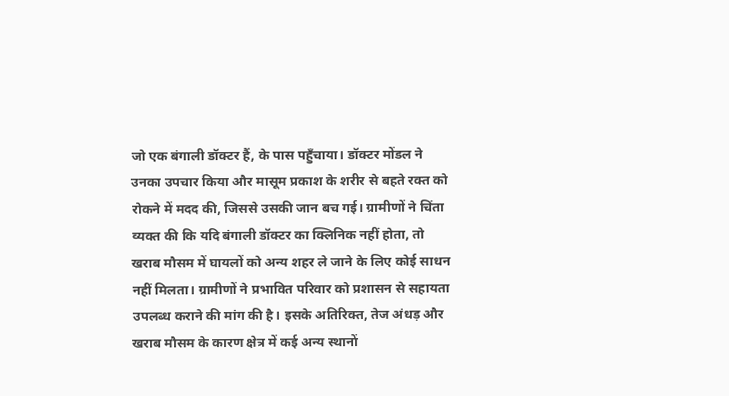जो एक बंगाली डॉक्टर हैं, के पास पहुँचाया। डॉक्टर मोंडल ने उनका उपचार किया और मासूम प्रकाश के शरीर से बहते रक्त को रोकने में मदद की, जिससे उसकी जान बच गई। ग्रामीणों ने चिंता व्यक्त की कि यदि बंगाली डॉक्टर का क्लिनिक नहीं होता, तो खराब मौसम में घायलों को अन्य शहर ले जाने के लिए कोई साधन नहीं मिलता। ग्रामीणों ने प्रभावित परिवार को प्रशासन से सहायता उपलब्ध कराने की मांग की है। इसके अतिरिक्त, तेज अंधड़ और खराब मौसम के कारण क्षेत्र में कई अन्य स्थानों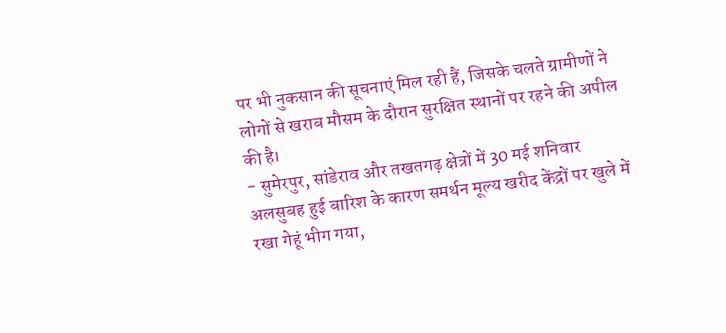पर भी नुकसान की सूचनाएं मिल रही हैं, जिसके चलते ग्रामीणों ने लोगों से खराब मौसम के दौरान सुरक्षित स्थानों पर रहने की अपील की है।
- सुमेरपुर, सांडेराव और तखतगढ़ क्षेत्रों में 30 मई शनिवार अलसुबह हुई बारिश के कारण समर्थन मूल्य खरीद केंद्रों पर खुले में रखा गेहूं भीग गया,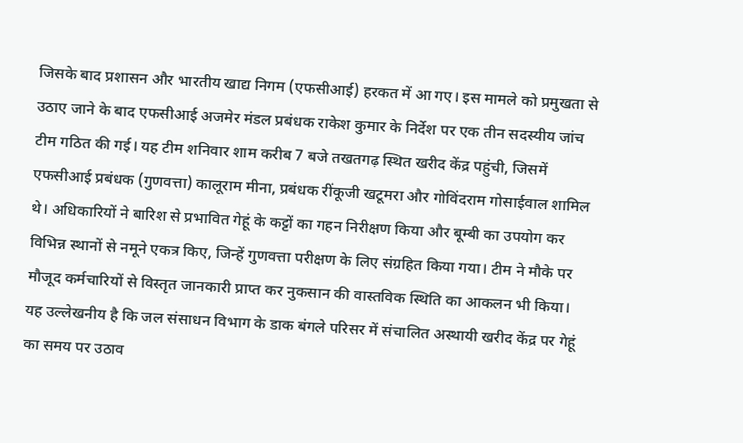जिसके बाद प्रशासन और भारतीय खाद्य निगम (एफसीआई) हरकत में आ गए। इस मामले को प्रमुखता से उठाए जाने के बाद एफसीआई अजमेर मंडल प्रबंधक राकेश कुमार के निर्देश पर एक तीन सदस्यीय जांच टीम गठित की गई। यह टीम शनिवार शाम करीब 7 बजे तखतगढ़ स्थित खरीद केंद्र पहुंची, जिसमें एफसीआई प्रबंधक (गुणवत्ता) कालूराम मीना, प्रबंधक रींकूजी खटूमरा और गोविंदराम गोसाईवाल शामिल थे। अधिकारियों ने बारिश से प्रभावित गेहूं के कट्टों का गहन निरीक्षण किया और बूम्बी का उपयोग कर विभिन्न स्थानों से नमूने एकत्र किए, जिन्हें गुणवत्ता परीक्षण के लिए संग्रहित किया गया। टीम ने मौके पर मौजूद कर्मचारियों से विस्तृत जानकारी प्राप्त कर नुकसान की वास्तविक स्थिति का आकलन भी किया। यह उल्लेखनीय है कि जल संसाधन विभाग के डाक बंगले परिसर में संचालित अस्थायी खरीद केंद्र पर गेहूं का समय पर उठाव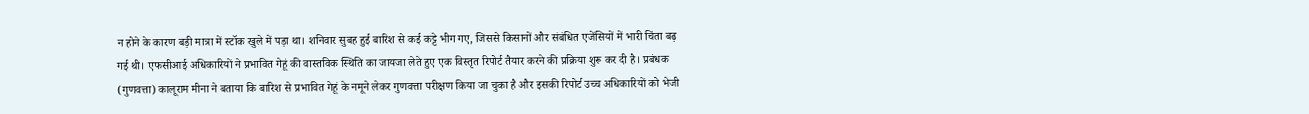न होने के कारण बड़ी मात्रा में स्टॉक खुले में पड़ा था। शनिवार सुबह हुई बारिश से कई कट्टे भीग गए, जिससे किसानों और संबंधित एजेंसियों में भारी चिंता बढ़ गई थी। एफसीआई अधिकारियों ने प्रभावित गेहूं की वास्तविक स्थिति का जायजा लेते हुए एक विस्तृत रिपोर्ट तैयार करने की प्रक्रिया शुरू कर दी है। प्रबंधक (गुणवत्ता) कालूराम मीना ने बताया कि बारिश से प्रभावित गेहूं के नमूने लेकर गुणवत्ता परीक्षण किया जा चुका है और इसकी रिपोर्ट उच्च अधिकारियों को भेजी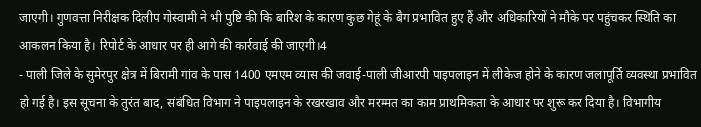जाएगी। गुणवत्ता निरीक्षक दिलीप गोस्वामी ने भी पुष्टि की कि बारिश के कारण कुछ गेहूं के बैग प्रभावित हुए हैं और अधिकारियों ने मौके पर पहुंचकर स्थिति का आकलन किया है। रिपोर्ट के आधार पर ही आगे की कार्रवाई की जाएगी।4
- पाली जिले के सुमेरपुर क्षेत्र में बिरामी गांव के पास 1400 एमएम व्यास की जवाई-पाली जीआरपी पाइपलाइन में लीकेज होने के कारण जलापूर्ति व्यवस्था प्रभावित हो गई है। इस सूचना के तुरंत बाद, संबंधित विभाग ने पाइपलाइन के रखरखाव और मरम्मत का काम प्राथमिकता के आधार पर शुरू कर दिया है। विभागीय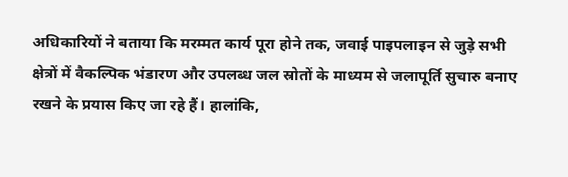अधिकारियों ने बताया कि मरम्मत कार्य पूरा होने तक, जवाई पाइपलाइन से जुड़े सभी क्षेत्रों में वैकल्पिक भंडारण और उपलब्ध जल स्रोतों के माध्यम से जलापूर्ति सुचारु बनाए रखने के प्रयास किए जा रहे हैं। हालांकि,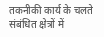तकनीकी कार्य के चलते संबंधित क्षेत्रों में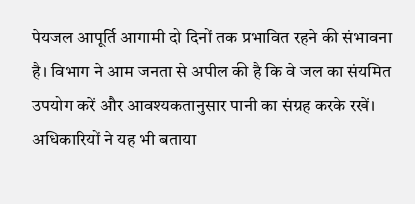पेयजल आपूर्ति आगामी दो दिनों तक प्रभावित रहने की संभावना है। विभाग ने आम जनता से अपील की है कि वे जल का संयमित उपयोग करें और आवश्यकतानुसार पानी का संग्रह करके रखें। अधिकारियों ने यह भी बताया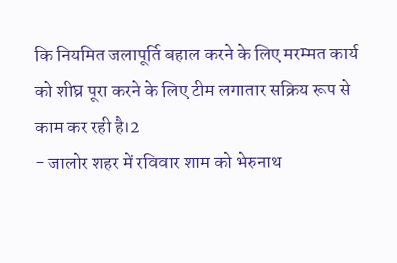कि नियमित जलापूर्ति बहाल करने के लिए मरम्मत कार्य को शीघ्र पूरा करने के लिए टीम लगातार सक्रिय रूप से काम कर रही है।2
- जालोर शहर में रविवार शाम को भेरुनाथ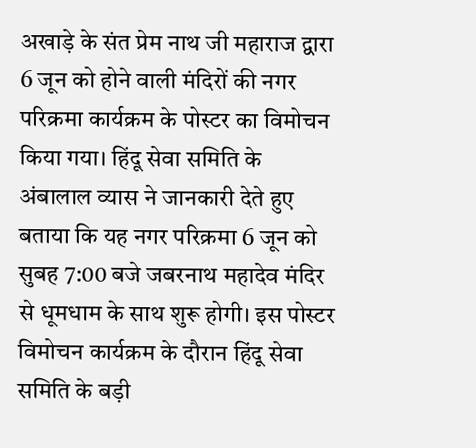अखाड़े के संत प्रेम नाथ जी महाराज द्वारा 6 जून को होने वाली मंदिरों की नगर परिक्रमा कार्यक्रम के पोस्टर का विमोचन किया गया। हिंदू सेवा समिति के अंबालाल व्यास ने जानकारी देते हुए बताया कि यह नगर परिक्रमा 6 जून को सुबह 7:00 बजे जबरनाथ महादेव मंदिर से धूमधाम के साथ शुरू होगी। इस पोस्टर विमोचन कार्यक्रम के दौरान हिंदू सेवा समिति के बड़ी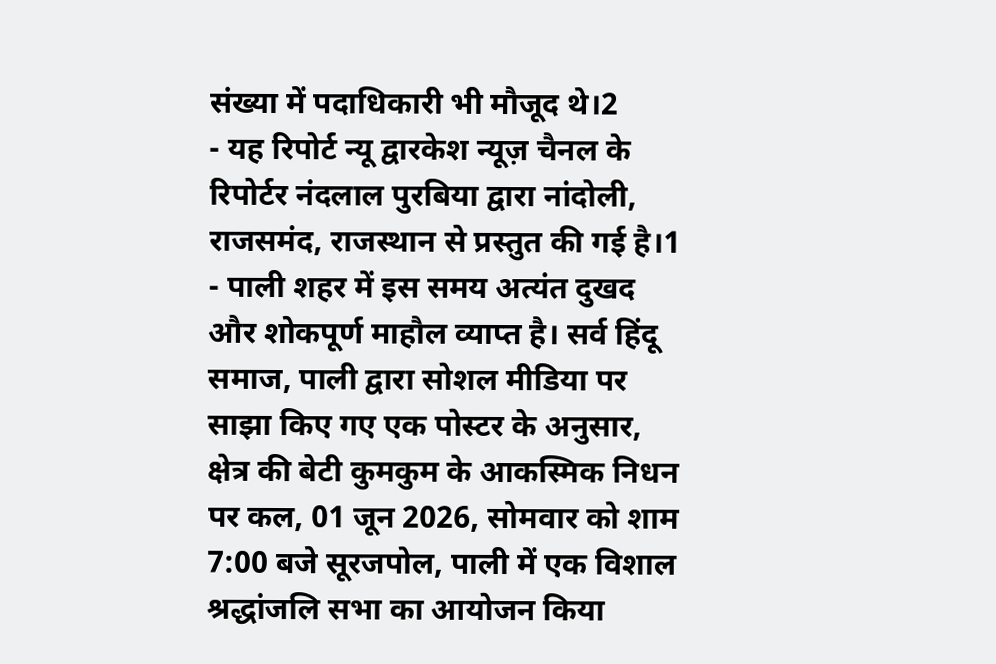संख्या में पदाधिकारी भी मौजूद थे।2
- यह रिपोर्ट न्यू द्वारकेश न्यूज़ चैनल के रिपोर्टर नंदलाल पुरबिया द्वारा नांदोली, राजसमंद, राजस्थान से प्रस्तुत की गई है।1
- पाली शहर में इस समय अत्यंत दुखद और शोकपूर्ण माहौल व्याप्त है। सर्व हिंदू समाज, पाली द्वारा सोशल मीडिया पर साझा किए गए एक पोस्टर के अनुसार, क्षेत्र की बेटी कुमकुम के आकस्मिक निधन पर कल, 01 जून 2026, सोमवार को शाम 7:00 बजे सूरजपोल, पाली में एक विशाल श्रद्धांजलि सभा का आयोजन किया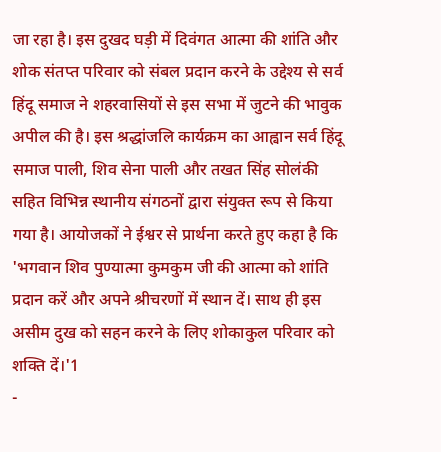जा रहा है। इस दुखद घड़ी में दिवंगत आत्मा की शांति और शोक संतप्त परिवार को संबल प्रदान करने के उद्देश्य से सर्व हिंदू समाज ने शहरवासियों से इस सभा में जुटने की भावुक अपील की है। इस श्रद्धांजलि कार्यक्रम का आह्वान सर्व हिंदू समाज पाली, शिव सेना पाली और तखत सिंह सोलंकी सहित विभिन्न स्थानीय संगठनों द्वारा संयुक्त रूप से किया गया है। आयोजकों ने ईश्वर से प्रार्थना करते हुए कहा है कि 'भगवान शिव पुण्यात्मा कुमकुम जी की आत्मा को शांति प्रदान करें और अपने श्रीचरणों में स्थान दें। साथ ही इस असीम दुख को सहन करने के लिए शोकाकुल परिवार को शक्ति दें।'1
-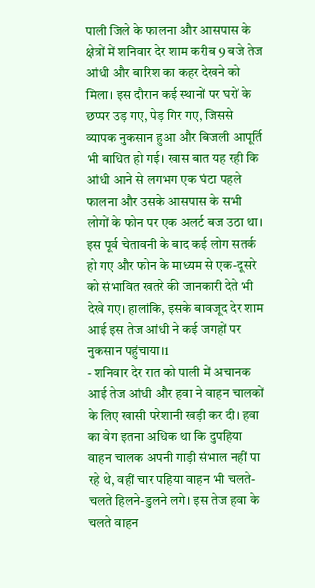पाली जिले के फालना और आसपास के क्षेत्रों में शनिवार देर शाम करीब 9 बजे तेज आंधी और बारिश का कहर देखने को मिला। इस दौरान कई स्थानों पर घरों के छप्पर उड़ गए, पेड़ गिर गए, जिससे व्यापक नुकसान हुआ और बिजली आपूर्ति भी बाधित हो गई। खास बात यह रही कि आंधी आने से लगभग एक घंटा पहले फालना और उसके आसपास के सभी लोगों के फोन पर एक अलर्ट बज उठा था। इस पूर्व चेतावनी के बाद कई लोग सतर्क हो गए और फोन के माध्यम से एक-दूसरे को संभावित खतरे की जानकारी देते भी देखे गए। हालांकि, इसके बावजूद देर शाम आई इस तेज आंधी ने कई जगहों पर नुकसान पहुंचाया।1
- शनिवार देर रात को पाली में अचानक आई तेज आंधी और हवा ने वाहन चालकों के लिए खासी परेशानी खड़ी कर दी। हवा का वेग इतना अधिक था कि दुपहिया वाहन चालक अपनी गाड़ी संभाल नहीं पा रहे थे, वहीं चार पहिया वाहन भी चलते-चलते हिलने-डुलने लगे। इस तेज हवा के चलते वाहन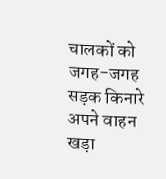चालकों को जगह-जगह सड़क किनारे अपने वाहन खड़ा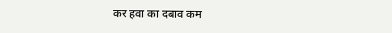कर हवा का दबाव कम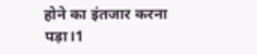होने का इंतजार करना पड़ा।1